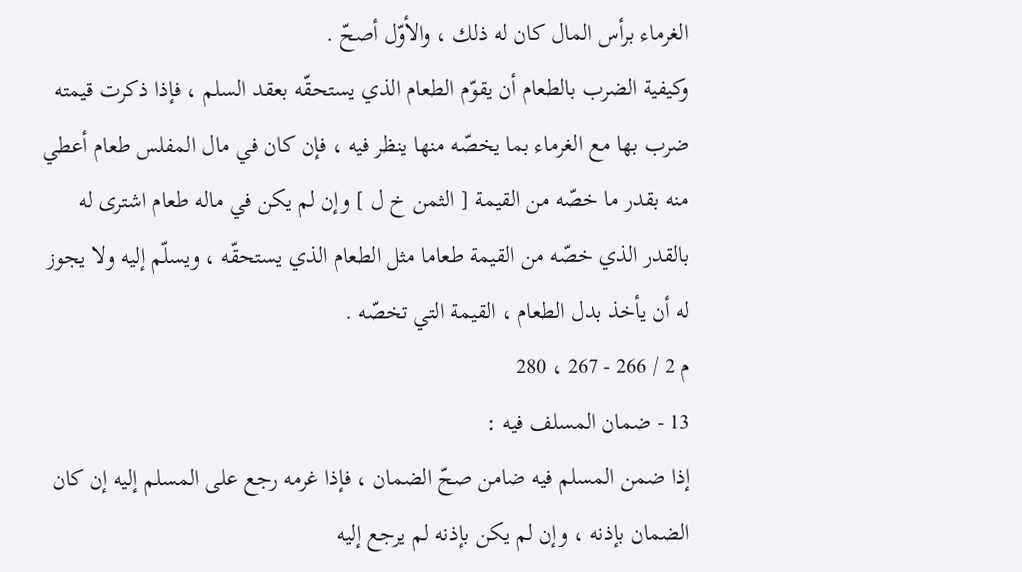الغرماء برأس المال كان له ذلك ، والأوّل أصحّ .
وكيفية الضرب بالطعام أن يقوّم الطعام الذي يستحقّه بعقد السلم ، فإذا ذكرت قيمته ضرب بها مع الغرماء بما يخصّه منها ينظر فيه ، فإن كان في مال المفلس طعام أعطي منه بقدر ما خصّه من القيمة [ الثمن خ ل ] وإن لم يكن في ماله طعام اشترى له بالقدر الذي خصّه من القيمة طعاما مثل الطعام الذي يستحقّه ، ويسلّم إليه ولا يجوز له أن يأخذ بدل الطعام ، القيمة التي تخصّه .
م 2 / 266 - 267 ، 280
13 - ضمان المسلف فيه :
إذا ضمن المسلم فيه ضامن صحّ الضمان ، فإذا غرمه رجع على المسلم إليه إن كان الضمان بإذنه ، وإن لم يكن بإذنه لم يرجع إليه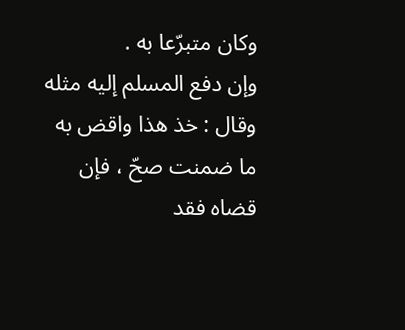وكان متبرّعا به .
وإن دفع المسلم إليه مثله وقال : خذ هذا واقض به ما ضمنت صحّ ، فإن قضاه فقد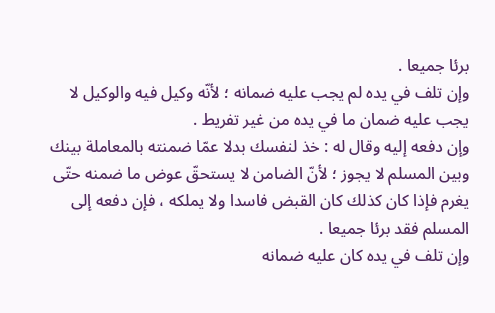برئا جميعا .
وإن تلف في يده لم يجب عليه ضمانه ؛ لأنّه وكيل فيه والوكيل لا يجب عليه ضمان ما في يده من غير تفريط .
وإن دفعه إليه وقال له : خذ لنفسك بدلا عمّا ضمنته بالمعاملة بينك وبين المسلم لا يجوز ؛ لأنّ الضامن لا يستحقّ عوض ما ضمنه حتّى يغرم فإذا كان كذلك كان القبض فاسدا ولا يملكه ، فإن دفعه إلى المسلم فقد برئا جميعا .
وإن تلف في يده كان عليه ضمانه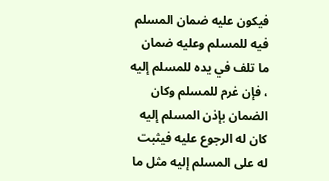فيكون عليه ضمان المسلم فيه للمسلم وعليه ضمان ما تلف في يده للمسلم إليه ، فإن غرم للمسلم وكان الضمان بإذن المسلم إليه كان له الرجوع عليه فيثبت له على المسلم إليه مثل ما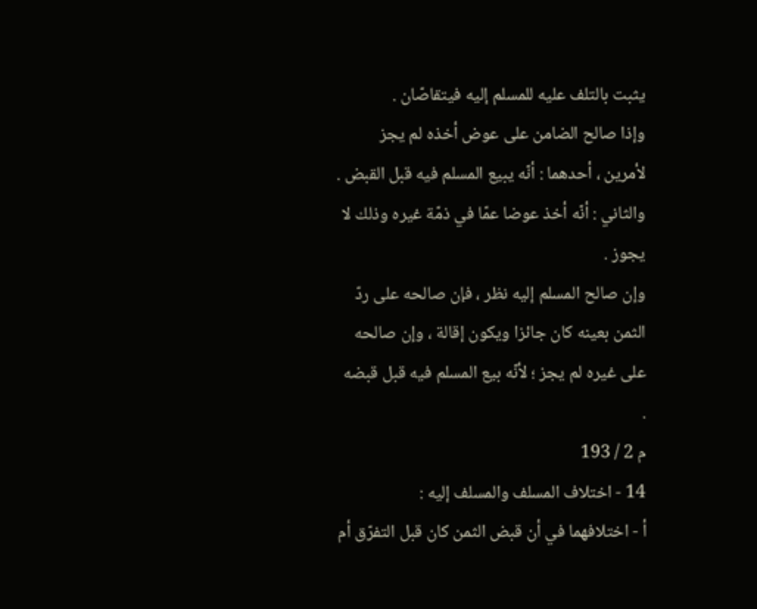يثبت بالتلف عليه للمسلم إليه فيتقاصّان .
وإذا صالح الضامن على عوض أخذه لم يجز لأمرين ، أحدهما : أنّه يبيع المسلم فيه قبل القبض . والثاني : أنّه أخذ عوضا عمّا في ذمّة غيره وذلك لا يجوز .
وإن صالح المسلم إليه نظر ، فإن صالحه على ردّ الثمن بعينه كان جائزا ويكون إقالة ، وإن صالحه على غيره لم يجز ؛ لأنّه بيع المسلم فيه قبل قبضه .
م 2 / 193
14 - اختلاف المسلف والمسلف إليه :
أ - اختلافهما في أن قبض الثمن كان قبل التفرّق أم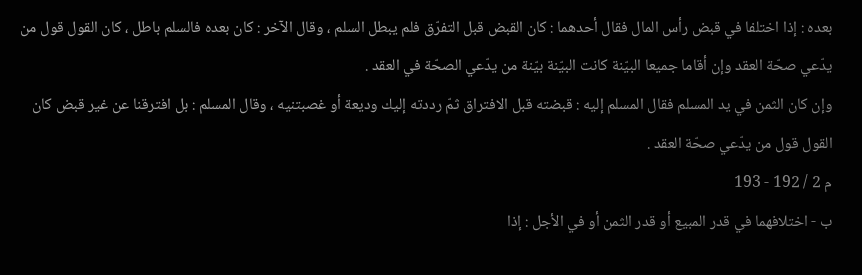بعده : إذا اختلفا في قبض رأس المال فقال أحدهما : كان القبض قبل التفرّق فلم يبطل السلم ، وقال الآخر : كان بعده فالسلم باطل ، كان القول قول من يدّعي صحّة العقد وإن أقاما جميعا البيّنة كانت البيّنة بيّنة من يدّعي الصحّة في العقد .
وإن كان الثمن في يد المسلم فقال المسلم إليه : قبضته قبل الافتراق ثمّ رددته إليك وديعة أو غصبتنيه ، وقال المسلم : بل افترقنا عن غير قبض كان القول قول من يدّعي صحّة العقد .
م 2 / 192 - 193
ب - اختلافهما في قدر المبيع أو قدر الثمن أو في الأجل : إذا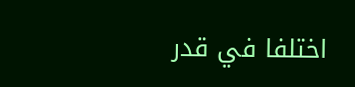اختلفا في قدر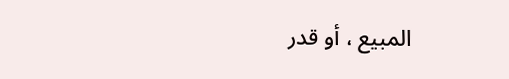المبيع ، أو قدر